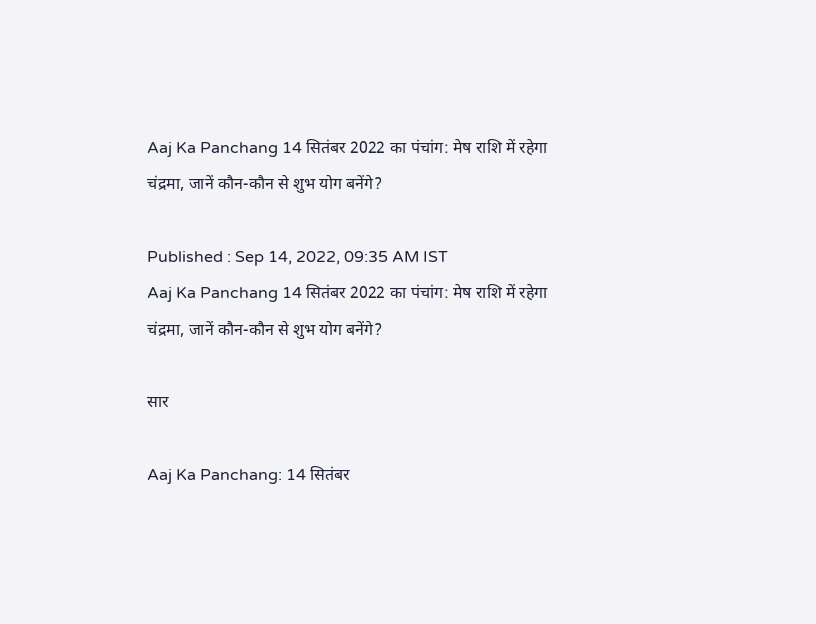Aaj Ka Panchang 14 सितंबर 2022 का पंचांग: मेष राशि में रहेगा चंद्रमा, जानें कौन-कौन से शुभ योग बनेंगे?

Published : Sep 14, 2022, 09:35 AM IST
Aaj Ka Panchang 14 सितंबर 2022 का पंचांग: मेष राशि में रहेगा चंद्रमा, जानें कौन-कौन से शुभ योग बनेंगे?

सार

Aaj Ka Panchang: 14 सितंबर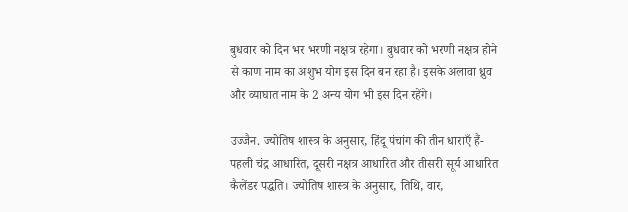बुधवार को दिन भर भरणी नक्षत्र रहेगा। बुधवार को भरणी नक्षत्र होने से काण नाम का अशुभ योग इस दिन बन रहा है। इसके अलावा ध्रुव और व्याघात नाम के 2 अन्य योग भी इस दिन रहेंगे।

उज्जैन. ज्योतिष शास्त्र के अनुसार, हिंदू पंचांग की तीन धाराएँ हैं- पहली चंद्र आधारित, दूसरी नक्षत्र आधारित और तीसरी सूर्य आधारित कैलेंडर पद्धति। ज्योतिष शास्त्र के अनुसार, तिथि, वार,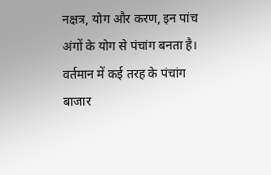नक्षत्र, योग और करण, इन पांच अंगों के योग से पंचांग बनता है। वर्तमान में कई तरह के पंचांग बाजार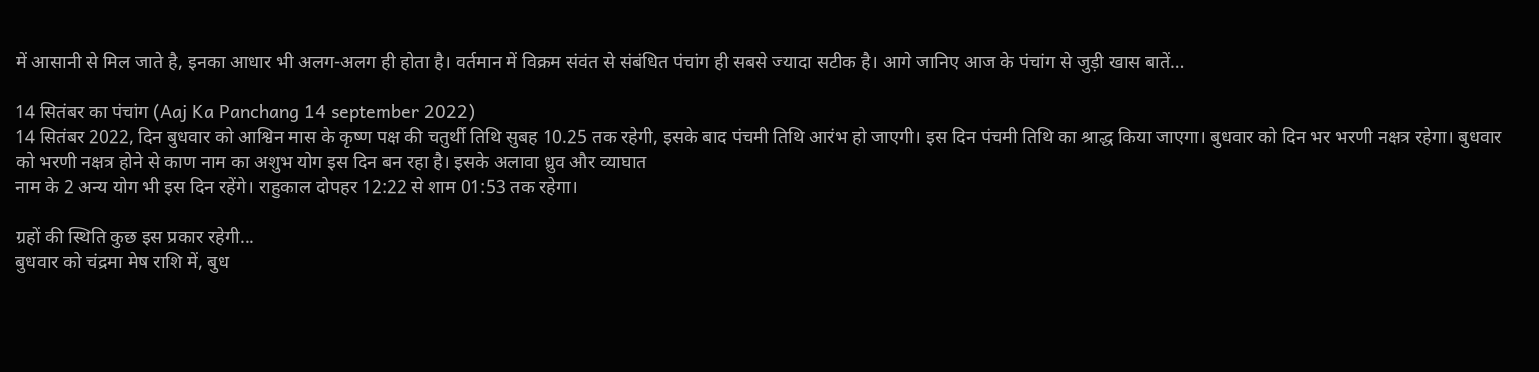में आसानी से मिल जाते है, इनका आधार भी अलग-अलग ही होता है। वर्तमान में विक्रम संवंत से संबंधित पंचांग ही सबसे ज्यादा सटीक है। आगे जानिए आज के पंचांग से जुड़ी खास बातें…

14 सितंबर का पंचांग (Aaj Ka Panchang 14 september 2022)
14 सितंबर 2022, दिन बुधवार को आश्विन मास के कृष्ण पक्ष की चतुर्थी तिथि सुबह 10.25 तक रहेगी, इसके बाद पंचमी तिथि आरंभ हो जाएगी। इस दिन पंचमी तिथि का श्राद्ध किया जाएगा। बुधवार को दिन भर भरणी नक्षत्र रहेगा। बुधवार को भरणी नक्षत्र होने से काण नाम का अशुभ योग इस दिन बन रहा है। इसके अलावा ध्रुव और व्याघात
नाम के 2 अन्य योग भी इस दिन रहेंगे। राहुकाल दोपहर 12:22 से शाम 01:53 तक रहेगा।

ग्रहों की स्थिति कुछ इस प्रकार रहेगी...
बुधवार को चंद्रमा मेष राशि में, बुध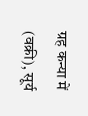ग्रह कन्या में (वक्री), सूर्य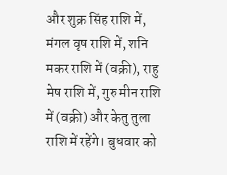और शुक्र सिंह राशि में, मंगल वृष राशि में, शनि मकर राशि में (वक्री), राहु मेष राशि में, गुरु मीन राशि में (वक्री) और केतु तुला राशि में रहेंगे। बुधवार को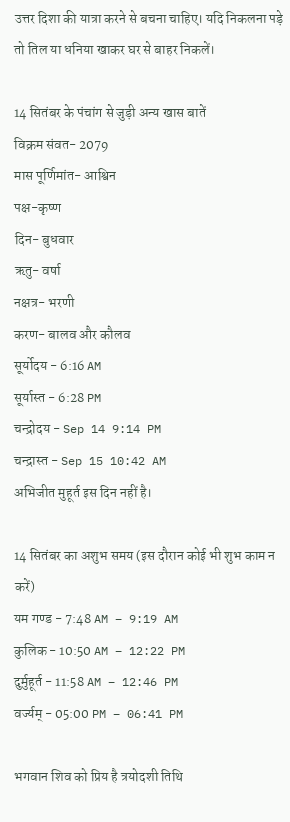उत्तर दिशा की यात्रा करने से बचना चाहिए। यदि निकलना पड़े तो तिल या धनिया खाकर घर से बाहर निकलें।

14 सितंबर के पंचांग से जुड़ी अन्य खास बातें
विक्रम संवत- 2079
मास पूर्णिमांत- आश्विन
पक्ष-कृष्ण
दिन- बुधवार
ऋतु- वर्षा
नक्षत्र- भरणी
करण- बालव और कौलव
सूर्योदय - 6:16 AM
सूर्यास्त - 6:28 PM
चन्द्रोदय - Sep 14 9:14 PM
चन्द्रास्त - Sep 15 10:42 AM
अभिजीत मुहूर्त इस दिन नहीं है।

14 सितंबर का अशुभ समय (इस दौरान कोई भी शुभ काम न करें)
यम गण्ड - 7:48 AM – 9:19 AM
कुलिक - 10:50 AM – 12:22 PM
दुर्मुहूर्त - 11:58 AM – 12:46 PM
वर्ज्यम् - 05:00 PM – 06:41 PM

भगवान शिव को प्रिय है त्रयोदशी तिथि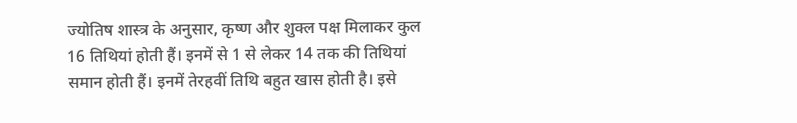ज्योतिष शास्त्र के अनुसार, कृष्ण और शुक्ल पक्ष मिलाकर कुल 16 तिथियां होती हैं। इनमें से 1 से लेकर 14 तक की तिथियां समान होती हैं। इनमें तेरहवीं तिथि बहुत खास होती है। इसे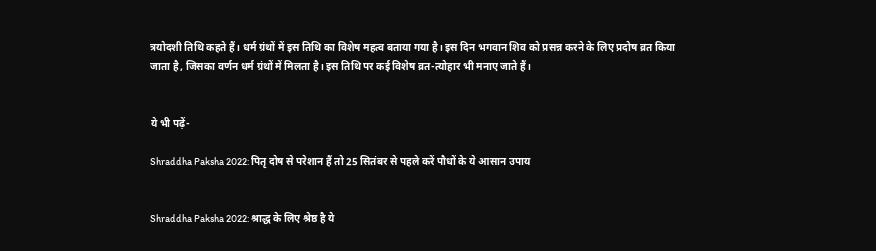त्रयोदशी तिथि कहते हैं। धर्म ग्रंथों में इस तिथि का विशेष महत्व बताया गया है। इस दिन भगवान शिव को प्रसन्न करने के लिए प्रदोष व्रत किया जाता है, जिसका वर्णन धर्म ग्रंथों में मिलता है। इस तिथि पर कई विशेष व्रत-त्योहार भी मनाए जाते हैं।


ये भी पढ़ें-

Shraddha Paksha 2022: पितृ दोष से परेशान हैं तो 25 सितंबर से पहले करें पौधों के ये आसान उपाय


Shraddha Paksha 2022: श्राद्ध के लिए श्रेष्ठ है ये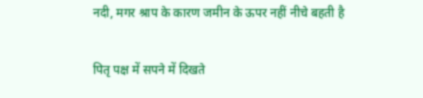नदी, मगर श्राप के कारण जमीन के ऊपर नहीं नीचे बहती है

पितृ पक्ष में सपने में दिखते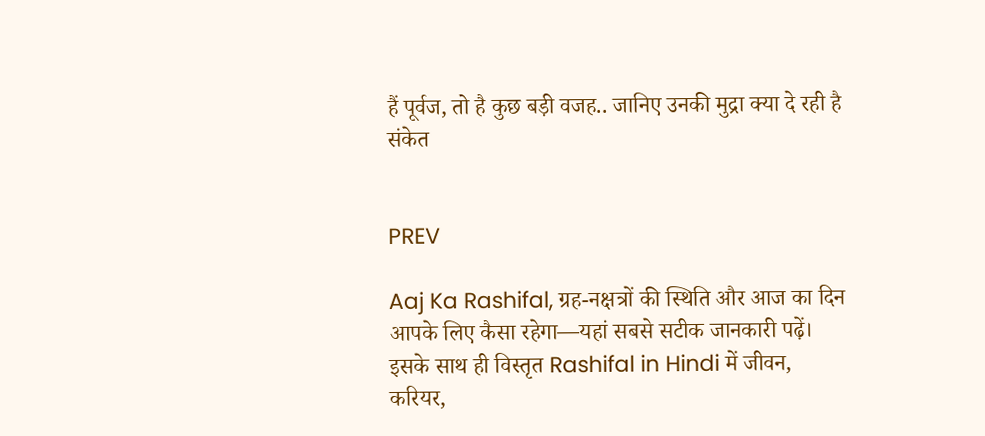हैं पूर्वज, तो है कुछ बड़ी वजह.. जानिए उनकी मुद्रा क्या दे रही है संकेत


PREV

Aaj Ka Rashifal, ग्रह-नक्षत्रों की स्थिति और आज का दिन आपके लिए कैसा रहेगा—यहां सबसे सटीक जानकारी पढ़ें। इसके साथ ही विस्तृत Rashifal in Hindi में जीवन, करियर,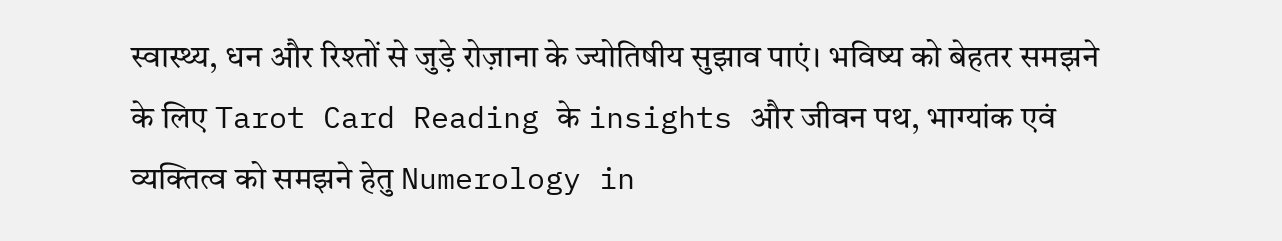स्वास्थ्य, धन और रिश्तों से जुड़े रोज़ाना के ज्योतिषीय सुझाव पाएं। भविष्य को बेहतर समझने के लिए Tarot Card Reading के insights और जीवन पथ, भाग्यांक एवं व्यक्तित्व को समझने हेतु Numerology in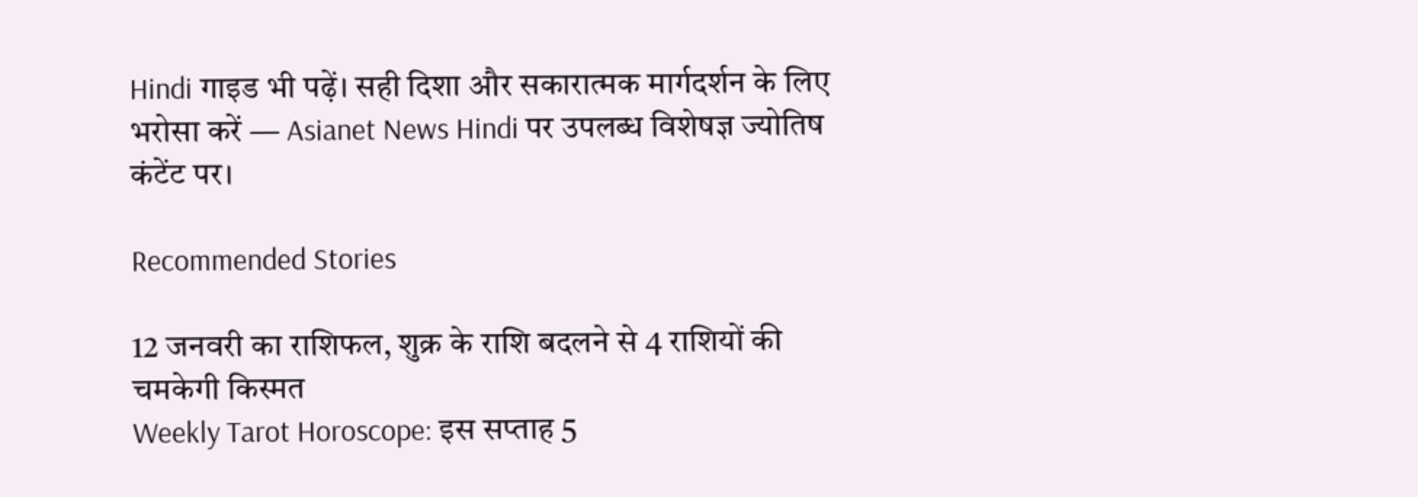Hindi गाइड भी पढ़ें। सही दिशा और सकारात्मक मार्गदर्शन के लिए भरोसा करें — Asianet News Hindi पर उपलब्ध विशेषज्ञ ज्योतिष कंटेंट पर।

Recommended Stories

12 जनवरी का राशिफल, शुक्र के राशि बदलने से 4 राशियों की चमकेगी किस्मत
Weekly Tarot Horoscope: इस सप्ताह 5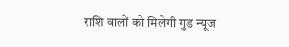राशि वालों को मिलेगी गुड न्यूज